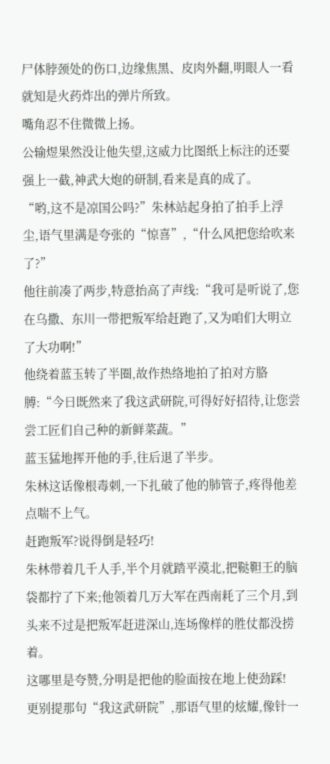尸体脖颈处的伤口,边缘焦黑、皮肉外翻,明眼人一看就知是火药炸出的弹片所致。
嘴角忍不住微微上扬。
公输煜果然没让他失望,这威力比图纸上标注的还要强上一截,神武大炮的研制,看来是真的成了。
“哟,这不是凉国公吗?”朱林站起身拍了拍手上浮尘,语气里满是夸张的“惊喜”,“什么风把您给吹来了?”
他往前凑了两步,特意抬高了声线:“我可是听说了,您在乌撒、东川一带把叛军给赶跑了,又为咱们大明立了大功啊!”
他绕着蓝玉转了半圈,故作热络地拍了拍对方胳膊:“今日既然来了我这武研院,可得好好招待,让您尝尝工匠们自己种的新鲜菜蔬。”
蓝玉猛地挥开他的手,往后退了半步。
朱林这话像根毒刺,一下扎破了他的肺管子,疼得他差点喘不上气。
赶跑叛军?说得倒是轻巧!
朱林带着几千人手,半个月就踏平漠北,把鞑靼王的脑袋都拧了下来;他领着几万大军在西南耗了三个月,到头来不过是把叛军赶进深山,连场像样的胜仗都没捞着。
这哪里是夸赞,分明是把他的脸面按在地上使劲踩!
更别提那句“我这武研院”,那语气里的炫耀,像针一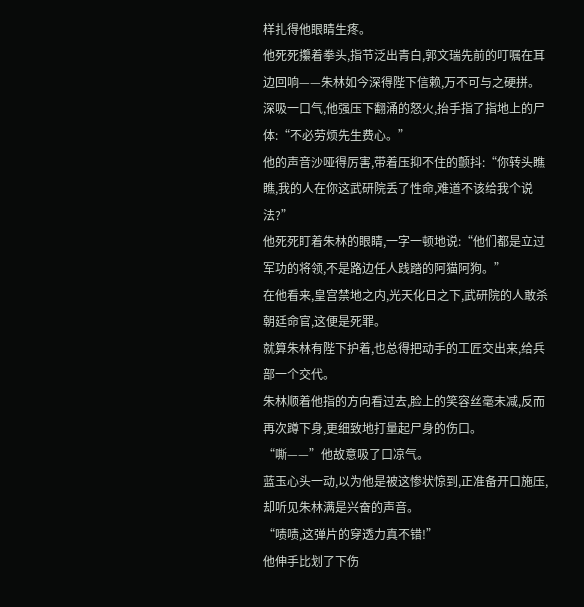样扎得他眼睛生疼。
他死死攥着拳头,指节泛出青白,郭文瑞先前的叮嘱在耳边回响——朱林如今深得陛下信赖,万不可与之硬拼。
深吸一口气,他强压下翻涌的怒火,抬手指了指地上的尸体:“不必劳烦先生费心。”
他的声音沙哑得厉害,带着压抑不住的颤抖:“你转头瞧瞧,我的人在你这武研院丢了性命,难道不该给我个说法?”
他死死盯着朱林的眼睛,一字一顿地说:“他们都是立过军功的将领,不是路边任人践踏的阿猫阿狗。”
在他看来,皇宫禁地之内,光天化日之下,武研院的人敢杀朝廷命官,这便是死罪。
就算朱林有陛下护着,也总得把动手的工匠交出来,给兵部一个交代。
朱林顺着他指的方向看过去,脸上的笑容丝毫未减,反而再次蹲下身,更细致地打量起尸身的伤口。
“嘶——”他故意吸了口凉气。
蓝玉心头一动,以为他是被这惨状惊到,正准备开口施压,却听见朱林满是兴奋的声音。
“啧啧,这弹片的穿透力真不错!”
他伸手比划了下伤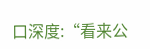口深度:“看来公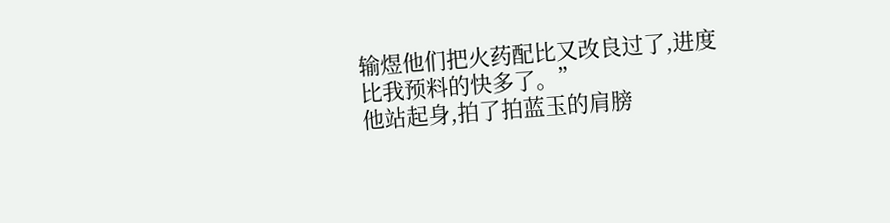输煜他们把火药配比又改良过了,进度比我预料的快多了。”
他站起身,拍了拍蓝玉的肩膀